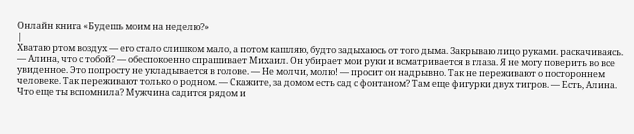Онлайн книга «Будешь моим на неделю?»
|
Хватаю ртом воздух — его стало слишком мало, а потом кашляю, будто задыхаюсь от того дыма. Закрываю лицо руками. раскачиваясь. — Алина, что с тобой? — обеспокоенно спрашивает Михаил. Он убирает мои руки и всматривается в глаза. Я не могу поверить во все увиденное. Это попросту не укладывается в голове. — Не молчи, молю! — просит он надрывно. Так не переживают о постороннем человеке. Так переживают только о родном. — Скажите, за домом есть сад с фонтаном? Там еще фигурки двух тигров. — Есть, Алина. Что еще ты вспомнила? Мужчина садится рядом и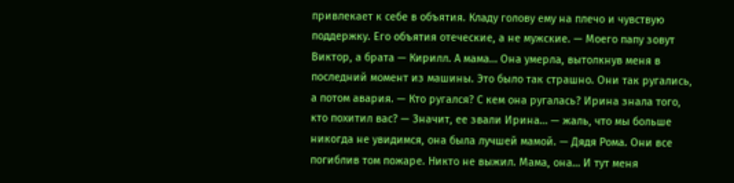привлекает к себе в объятия. Кладу голову ему на плечо и чувствую поддержку. Его объятия отеческие, а не мужские. — Моего папу зовут Виктор, а брата — Кирилл. А мама… Она умерла, вытолкнув меня в последний момент из машины. Это было так страшно. Они так ругались, а потом авария. — Кто ругался? С кем она ругалась? Ирина знала того, кто похитил вас? — Значит, ее звали Ирина… — жаль, что мы больше никогда не увидимся, она была лучшей мамой. — Дядя Рома. Они все погиблив том пожаре. Никто не выжил. Мама, она… И тут меня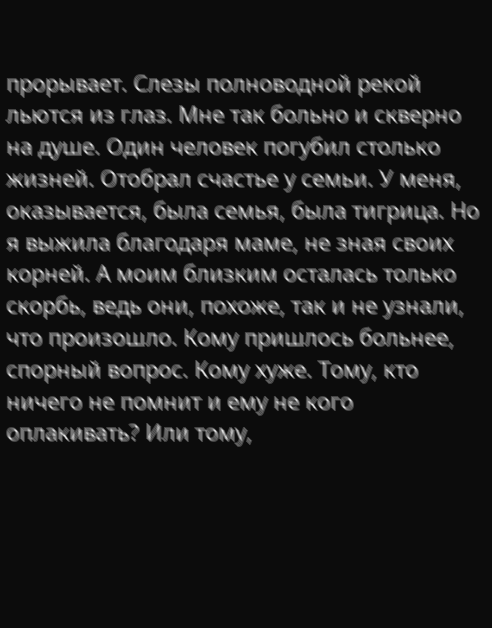прорывает. Слезы полноводной рекой льются из глаз. Мне так больно и скверно на душе. Один человек погубил столько жизней. Отобрал счастье у семьи. У меня, оказывается, была семья, была тигрица. Но я выжила благодаря маме, не зная своих корней. А моим близким осталась только скорбь, ведь они, похоже, так и не узнали, что произошло. Кому пришлось больнее, спорный вопрос. Кому хуже. Тому, кто ничего не помнит и ему не кого оплакивать? Или тому,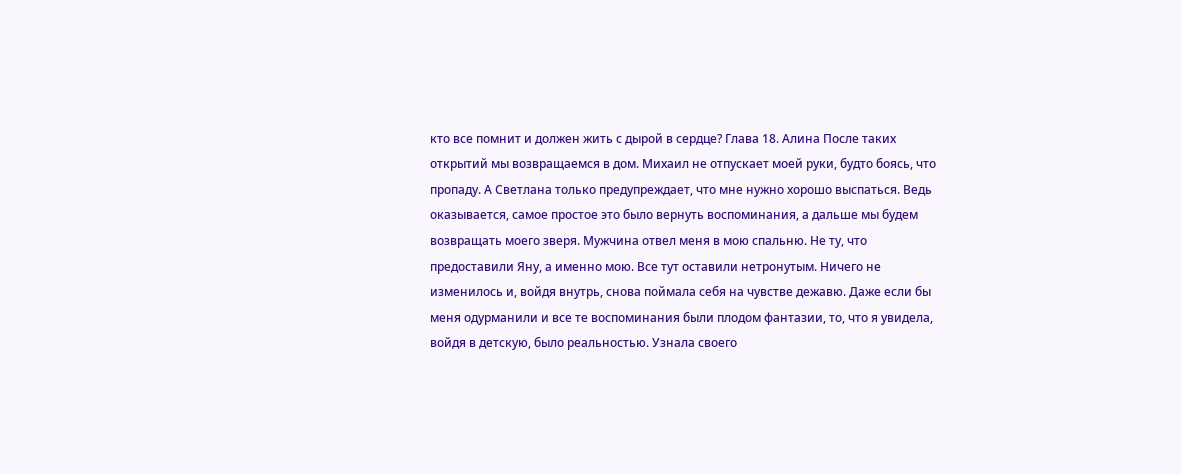кто все помнит и должен жить с дырой в сердце? Глава 18. Алина После таких открытий мы возвращаемся в дом. Михаил не отпускает моей руки, будто боясь, что пропаду. А Светлана только предупреждает, что мне нужно хорошо выспаться. Ведь оказывается, самое простое это было вернуть воспоминания, а дальше мы будем возвращать моего зверя. Мужчина отвел меня в мою спальню. Не ту, что предоставили Яну, а именно мою. Все тут оставили нетронутым. Ничего не изменилось и, войдя внутрь, снова поймала себя на чувстве дежавю. Даже если бы меня одурманили и все те воспоминания были плодом фантазии, то, что я увидела, войдя в детскую, было реальностью. Узнала своего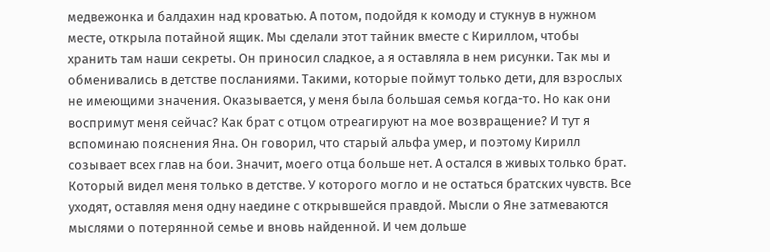медвежонка и балдахин над кроватью. А потом, подойдя к комоду и стукнув в нужном месте, открыла потайной ящик. Мы сделали этот тайник вместе с Кириллом, чтобы хранить там наши секреты. Он приносил сладкое, а я оставляла в нем рисунки. Так мы и обменивались в детстве посланиями. Такими, которые поймут только дети, для взрослых не имеющими значения. Оказывается, у меня была большая семья когда-то. Но как они воспримут меня сейчас? Как брат с отцом отреагируют на мое возвращение? И тут я вспоминаю пояснения Яна. Он говорил, что старый альфа умер, и поэтому Кирилл созывает всех глав на бои. Значит, моего отца больше нет. А остался в живых только брат. Который видел меня только в детстве. У которого могло и не остаться братских чувств. Все уходят, оставляя меня одну наедине с открывшейся правдой. Мысли о Яне затмеваются мыслями о потерянной семье и вновь найденной. И чем дольше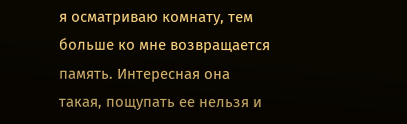я осматриваю комнату, тем больше ко мне возвращается память. Интересная она такая, пощупать ее нельзя и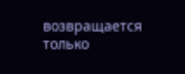возвращается только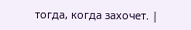тогда, когда захочет. |